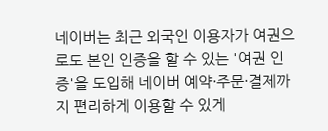네이버는 최근 외국인 이용자가 여권으로도 본인 인증을 할 수 있는 '여권 인증'을 도입해 네이버 예약·주문·결제까지 편리하게 이용할 수 있게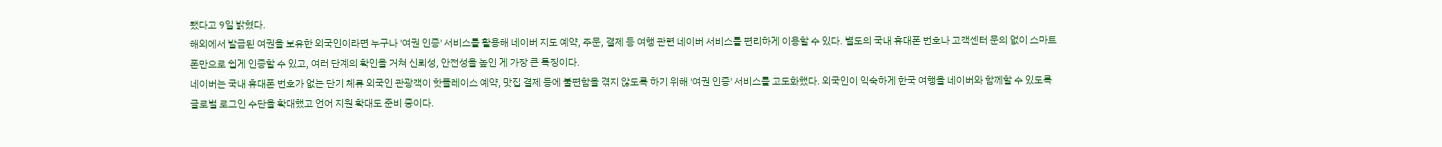됐다고 9일 밝혔다.
해외에서 발급된 여권을 보유한 외국인이라면 누구나 '여권 인증' 서비스를 활용해 네이버 지도 예약, 주문, 결제 등 여행 관련 네이버 서비스를 편리하게 이용할 수 있다. 별도의 국내 휴대폰 번호나 고객센터 문의 없이 스마트폰만으로 쉽게 인증할 수 있고, 여러 단계의 확인을 거쳐 신뢰성, 안전성을 높인 게 가장 큰 특징이다.
네이버는 국내 휴대폰 번호가 없는 단기 체류 외국인 관광객이 핫플레이스 예약, 맛집 결제 등에 불편함을 겪지 않도록 하기 위해 '여권 인증' 서비스를 고도화했다. 외국인이 익숙하게 한국 여행을 네이버와 함께할 수 있도록 글로벌 로그인 수단을 확대했고 언어 지원 확대도 준비 중이다.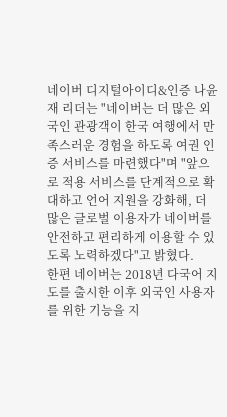네이버 디지털아이디&인증 나윤재 리더는 "네이버는 더 많은 외국인 관광객이 한국 여행에서 만족스러운 경험을 하도록 여권 인증 서비스를 마련했다"며 "앞으로 적용 서비스를 단계적으로 확대하고 언어 지원을 강화해, 더 많은 글로벌 이용자가 네이버를 안전하고 편리하게 이용할 수 있도록 노력하겠다"고 밝혔다.
한편 네이버는 2018년 다국어 지도를 출시한 이후 외국인 사용자를 위한 기능을 지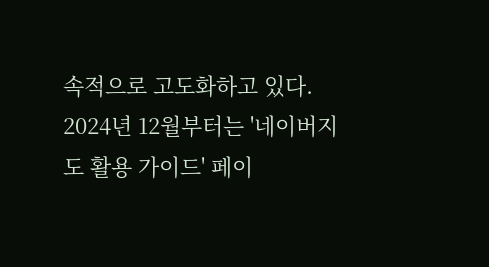속적으로 고도화하고 있다. 2024년 12월부터는 '네이버지도 활용 가이드' 페이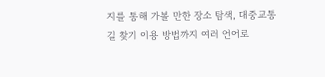지를 통해 가볼 만한 장소 탐색, 대중교통 길 찾기 이용 방법까지 여러 언어로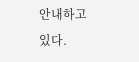안내하고 있다.